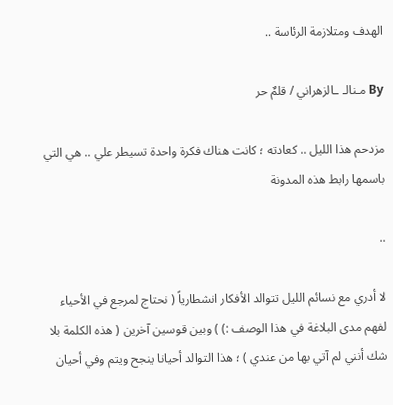الهدف ومتلازمة الرئاسة ..

By مـنالـ ـالزهراني / قلمٌ حر

مزدحم هذا الليل .. كعادته ؛ كانت هناك فكرة واحدة تسيطر علي .. هي التي باسمها رابط هذه المدونة

..

لا أدري مع نسائم الليل تتوالد الأفكار انشطارياً ( نحتاج لمرجع في الأحياء لفهم مدى البلاغة في هذا الوصف :) ) وبين قوسين آخرين ( هذه الكلمة بلا شك أنني لم آتي بها من عندي ) ؛ هذا التوالد أحيانا ينجح ويتم وفي أحيان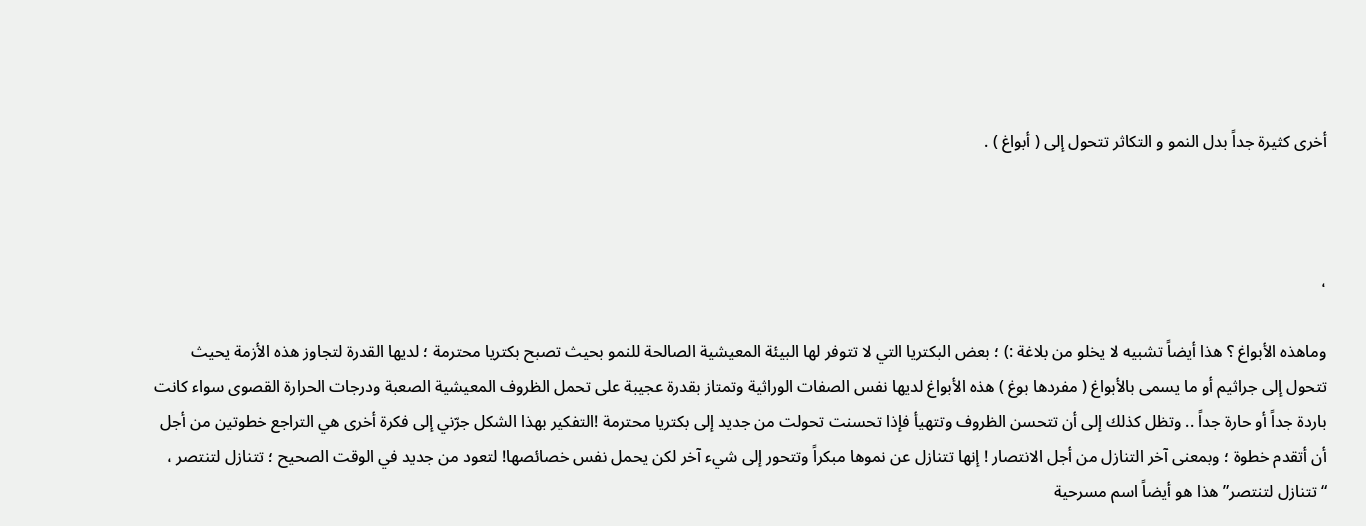أخرى كثيرة جداً بدل النمو و التكاثر تتحول إلى ( أبواغ ) .



،

وماهذه الأبواغ ؟ هذا أيضاً تشبيه لا يخلو من بلاغة :) ؛ بعض البكتريا التي لا تتوفر لها البيئة المعيشية الصالحة للنمو بحيث تصبح بكتريا محترمة ؛ لديها القدرة لتجاوز هذه الأزمة يحيث تتحول إلى جراثيم أو ما يسمى بالأبواغ ( مفردها بوغ ) هذه الأبواغ لديها نفس الصفات الوراثية وتمتاز بقدرة عجيبة على تحمل الظروف المعيشية الصعبة ودرجات الحرارة القصوى سواء كانت باردة جداً أو حارة جداً .. وتظل كذلك إلى أن تتحسن الظروف وتتهيأ فإذا تحسنت تحولت من جديد إلى بكتريا محترمة !التفكير بهذا الشكل جرّني إلى فكرة أخرى هي التراجع خطوتين من أجل أن أتقدم خطوة ؛ وبمعنى آخر التنازل من أجل الانتصار ! إنها تتنازل عن نموها مبكراً وتتحور إلى شيء آخر لكن يحمل نفس خصائصها! لتعود من جديد في الوقت الصحيح ؛ تتنازل لتنتصر ، “تتنازل لتنتصر” هذا هو أيضاً اسم مسرحية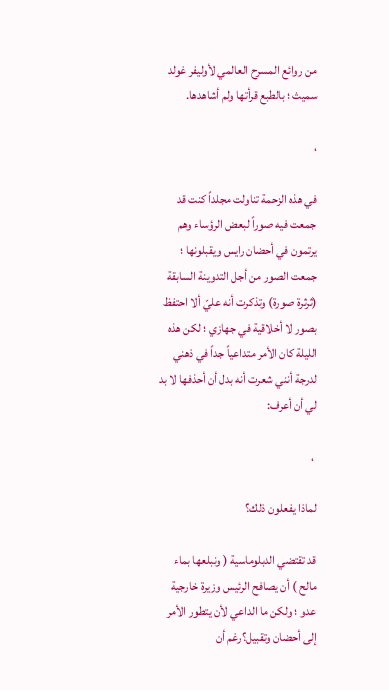من روائع المسرح العالمي لأوليفر غولد سميث ؛ بالطبع قرأتها ولم أشاهدها.

،

في هذه الزحمة تناولت مجلداً كنت قد جمعت فيه صوراً لبعض الرؤساء وهم يرتمون في أحضان رايس ويقبلونها ؛ جمعت الصور من أجل التدوينة السابقة (ثرثرة صورة) وتذكرت أنه عليّ ألا احتفظ بصور لا أخلاقية في جهازي ؛ لكن هذه الليلة كان الأمر متداعياً جداً في ذهني لدرجة أنني شعرت أنه بدل أن أحذفها لا بد لي أن أعرف:

 ،

لماذا يفعلون ذلك؟

قد تقتضي الدبلوماسية ( ونبلعها بماء مالح ) أن يصافح الرئيس وزيرة خارجية عدو ؛ ولكن ما الداعي لأن يتطور الأمر إلى أحضان وتقبيل؟رغم أن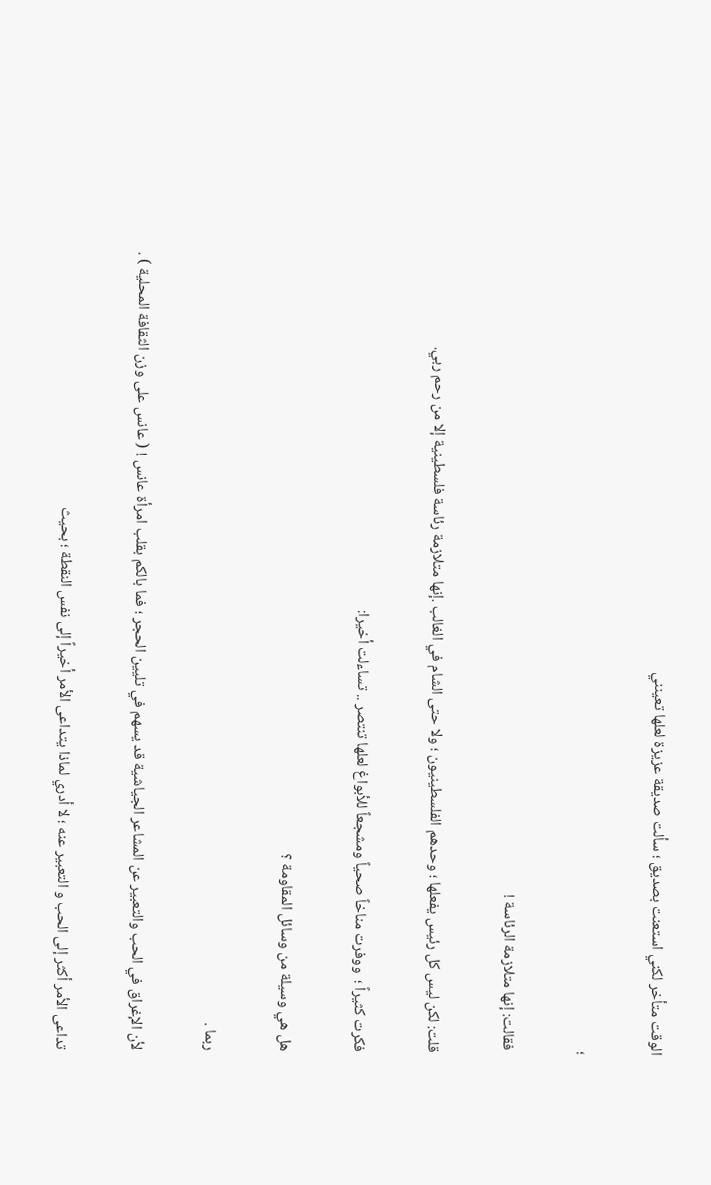الوقت متأخر لكني استعنت بصديق ؛ سألت صديقة عزيزة لعلها تعينني

؛

 فقالت: إنها متلازمة الرئاسة !

قلت: لكن ليس كل رئيس يفعلها ؛ وحدهم الفلسطينيون ؛ ولا حتى الشام في الغالب .إنها متلازمة رئاسة فلسطينية إلا من رحم ربي.

فكرت كثيراً ؛  ووفرت مناخاً صحياً ومشجعاً للأبواغ لعلها تنتصر .. تساءلت أخيرا:

هل هي وسيلة من وسائل المقاومة ؟

ربما .

لأن الإغراق في الحب والتعبير عن المشاعر الجياشية قد يسهم في تليين الحجر ؛ فما بالكم بقلب امرأة عانس ! ( عانس على وزن الثقافة المحلية ) .

تداعى الأمر أكثر إلى الحب و التعبير عنه ؛ لا أدري لماذا يتداعى الأمر أخيراً إلى نفس النقطة ؛ بحيث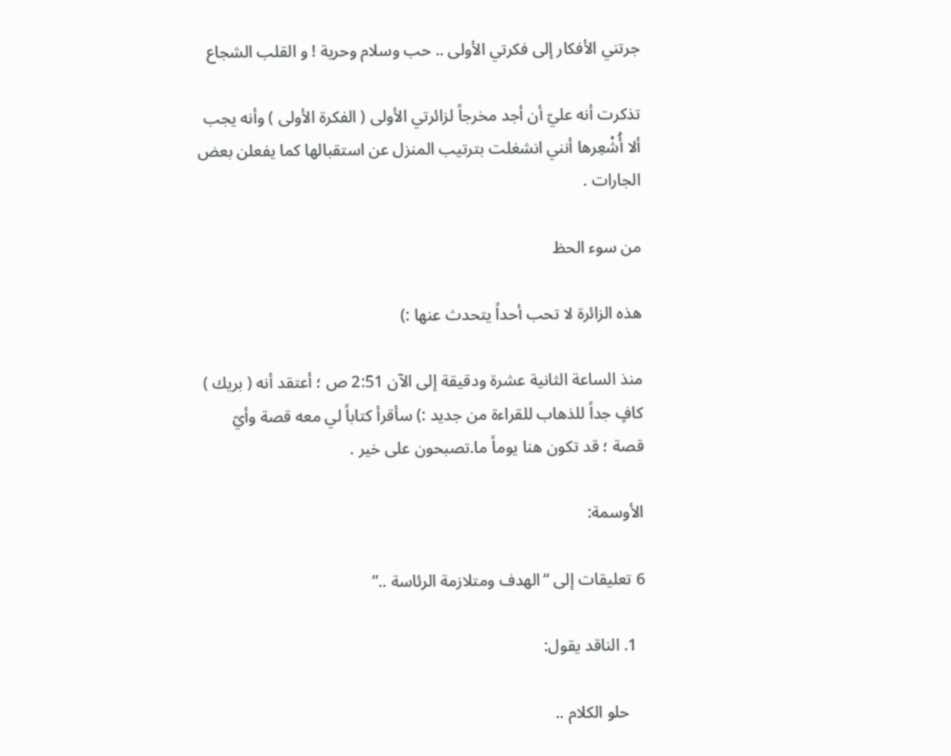جرتني الأفكار إلى فكرتي الأولى .. حب وسلام وحرية ! و القلب الشجاع

تذكرت أنه عليّ أن أجد مخرجاً لزائرتي الأولى ( الفكرة الأولى ) وأنه يجب ألا أُشْعِرها أنني انشغلت بترتيب المنزل عن استقبالها كما يفعلن بعض الجارات .

من سوء الحظ

هذه الزائرة لا تحب أحداً يتحدث عنها :)

منذ الساعة الثانية عشرة ودقيقة إلى الآن 2:51 ص ؛ أعتقد أنه ( بريك ) كافٍ جداً للذهاب للقراءة من جديد :) سأقرأ كتاباً لي معه قصة وأيّ قصة ؛ قد تكون هنا يوماً ما.تصبحون على خير .

الأوسمة:

6 تعليقات إلى “الهدف ومتلازمة الرئاسة ..”

  1. الناقد يقول:

    حلو الكلام ..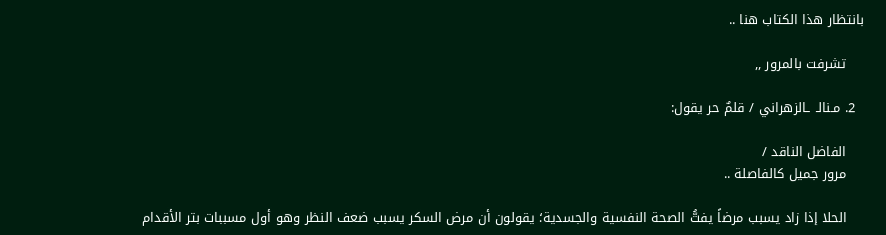بانتظار هذا الكتاب هنا ..

    تشرفت بالمرور ,,

  2. مـنالـ ـالزهراني / قلمٌ حر يقول:

    الفاضل الناقد /
    مرور جميل كالفاصلة ..

    الحلا إذا زاد يسبب مرضاً يفتُّ الصحة النفسية والجسدية؛ يقولون أن مرض السكر يسبب ضعف النظر وهو أول مسببات بتر الأقدام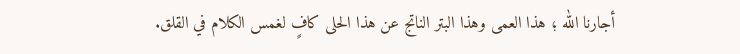أجارنا الله ؛ هذا العمى وهذا البتر الناتج عن هذا الحلى كافٍ لغمس الكلام في القلق.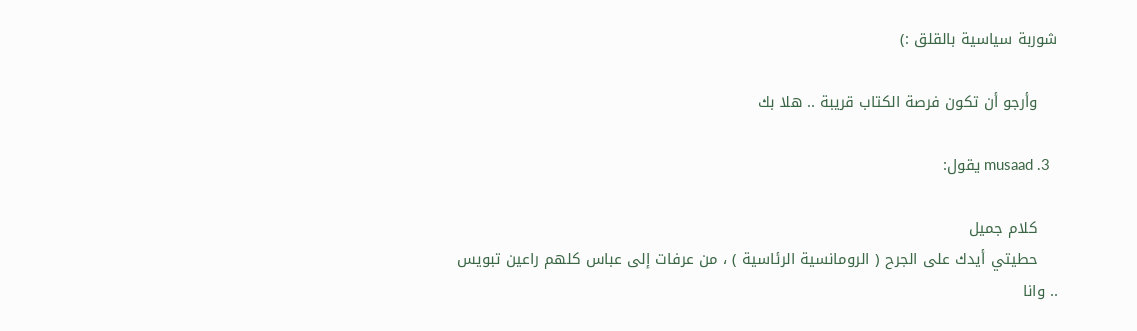شوربة سياسية بالقلق :)

    وأرجو أن تكون فرصة الكتاب قريبة .. هلا بك

  3. musaad يقول:

    كلام جميل
    حطيتي أيدك على الجرح ( الرومانسية الرئاسية ) ، من عرفات إلى عباس كلهم راعين تبويس .. وانا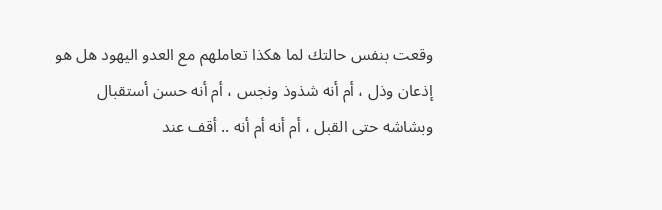وقعت بنفس حالتك لما هكذا تعاملهم مع العدو اليهود هل هو إذعان وذل ، أم أنه شذوذ ونجس ، أم أنه حسن أستقبال وبشاشه حتى القبل ، أم أنه أم أنه .. أقف عند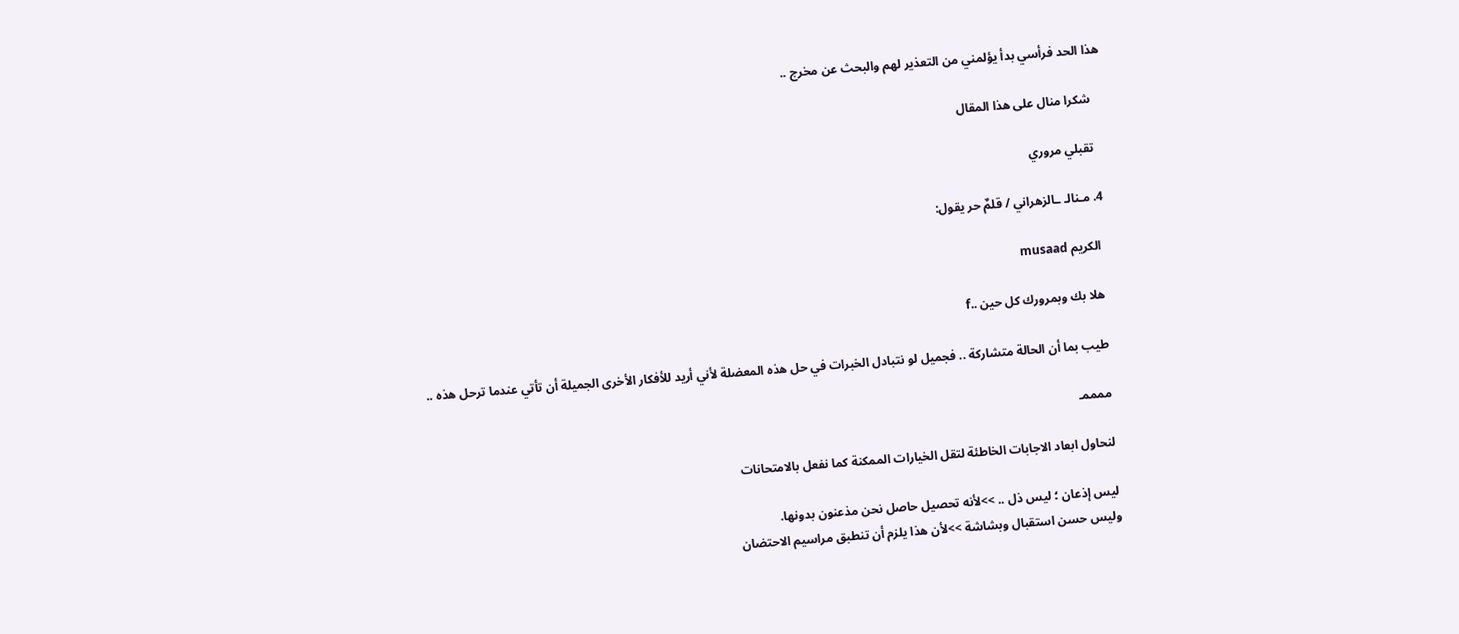هذا الحد فرأسي بدأ يؤلمني من التعذير لهم والبحث عن مخرج ..

    شكرا منال على هذا المقال

    تقبلي مروري

  4. مـنالـ ـالزهراني / قلمٌ حر يقول:

    الكريم musaad

    هلا بك وبمرورك كل حين ..f

    طيب بما أن الحالة متشاركة .. فجميل لو نتبادل الخبرات في حل هذه المعضلة لأني أريد للأفكار الأخرى الجميلة أن تأتي عندما ترحل هذه ..

    ممممـ

    لنحاول ابعاد الاجابات الخاطئة لتقل الخيارات الممكنة كما نفعل بالامتحانات

    ليس إذعان ؛ ليس ذل .. >>لأنه تحصيل حاصل نحن مذعنون بدونها.
    وليس حسن استقبال وبشاشة >>لأن هذا يلزم أن تنطبق مراسيم الاحتضان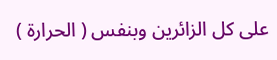على كل الزائرين وبنفس ( الحرارة )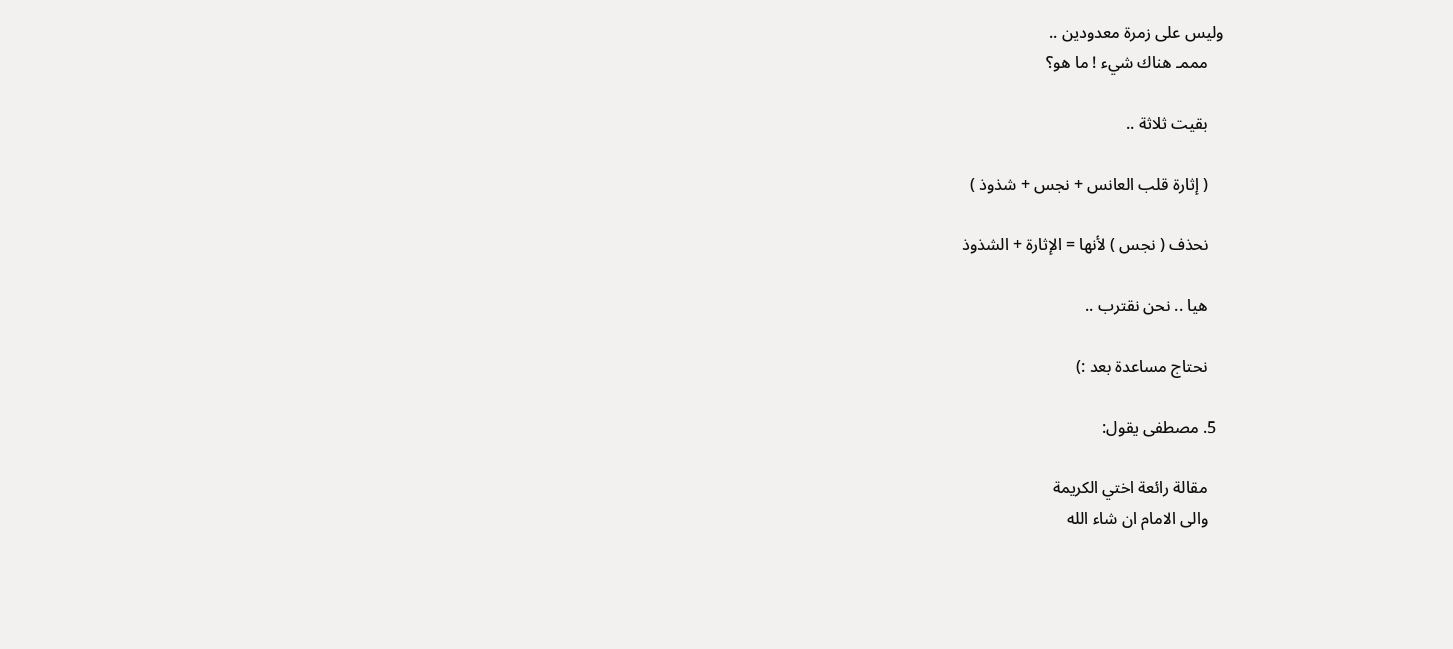وليس على زمرة معدودين ..
    مممـ هناك شيء ! ما هو؟

    بقيت ثلاثة ..

    ( إثارة قلب العانس + نجس + شذوذ )

    نحذف ( نجس ) لأنها = الإثارة + الشذوذ

    هيا .. نحن نقترب ..

    نحتاج مساعدة بعد :)

  5. مصطفى يقول:

    مقالة رائعة اختي الكريمة
    والى الامام ان شاء الله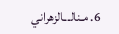6. مـنالـ ـالزهراني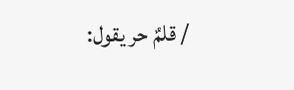/ قلمٌ حر يقول: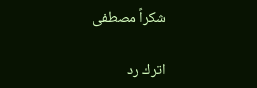شكراً مصطفى

اترك رد